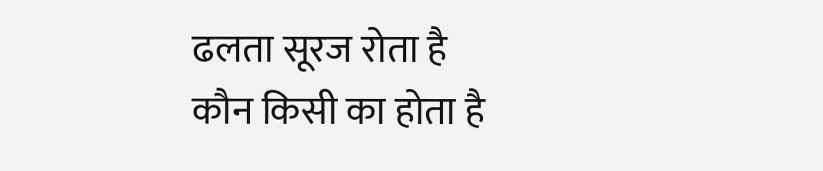ढलता सूरज रोता है
कौन किसी का होता है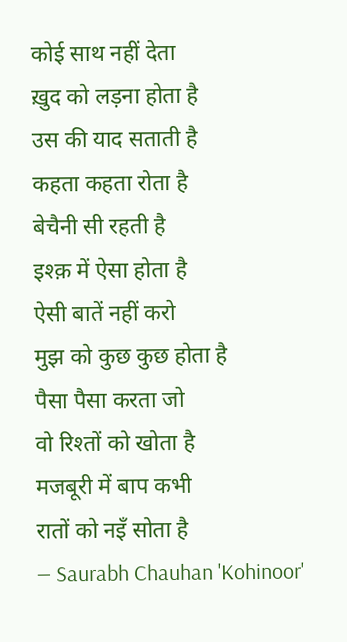कोई साथ नहीं देता
ख़ुद को लड़ना होता है
उस की याद सताती है
कहता कहता रोता है
बेचैनी सी रहती है
इश्क़ में ऐसा होता है
ऐसी बातें नहीं करो
मुझ को कुछ कुछ होता है
पैसा पैसा करता जो
वो रिश्तों को खोता है
मजबूरी में बाप कभी
रातों को नइँ सोता है
— Saurabh Chauhan 'Kohinoor'